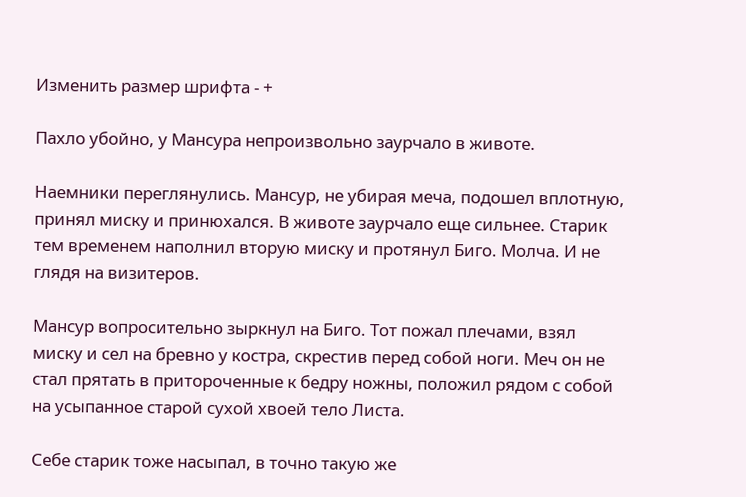Изменить размер шрифта - +

Пахло убойно, у Мансура непроизвольно заурчало в животе.

Наемники переглянулись. Мансур, не убирая меча, подошел вплотную, принял миску и принюхался. В животе заурчало еще сильнее. Старик тем временем наполнил вторую миску и протянул Биго. Молча. И не глядя на визитеров.

Мансур вопросительно зыркнул на Биго. Тот пожал плечами, взял миску и сел на бревно у костра, скрестив перед собой ноги. Меч он не стал прятать в притороченные к бедру ножны, положил рядом с собой на усыпанное старой сухой хвоей тело Листа.

Себе старик тоже насыпал, в точно такую же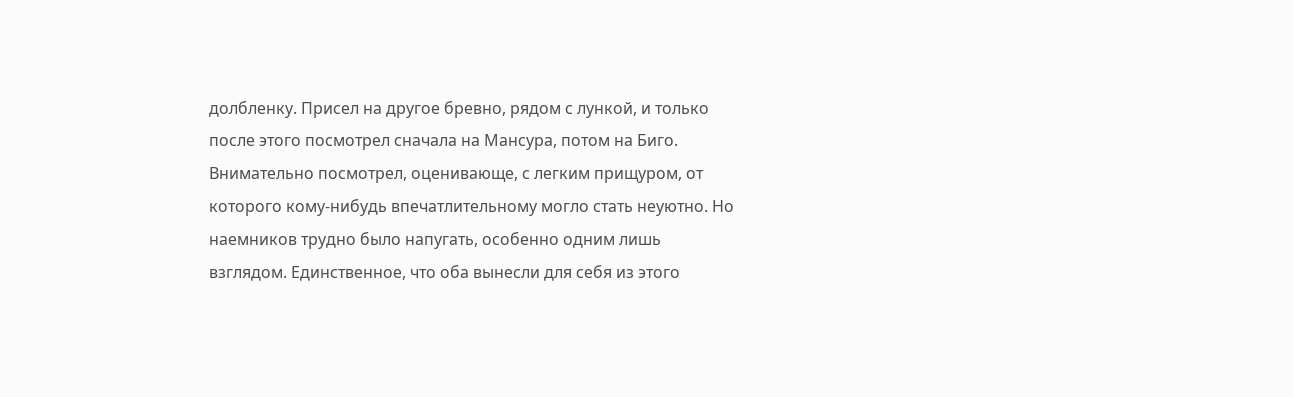долбленку. Присел на другое бревно, рядом с лункой, и только после этого посмотрел сначала на Мансура, потом на Биго. Внимательно посмотрел, оценивающе, с легким прищуром, от которого кому-нибудь впечатлительному могло стать неуютно. Но наемников трудно было напугать, особенно одним лишь взглядом. Единственное, что оба вынесли для себя из этого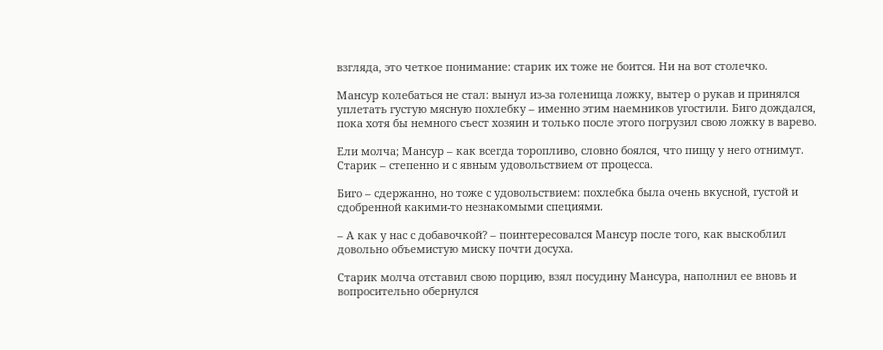взгляда, это четкое понимание: старик их тоже не боится. Ни на вот столечко.

Мансур колебаться не стал: вынул из-за голенища ложку, вытер о рукав и принялся уплетать густую мясную похлебку – именно этим наемников угостили. Биго дождался, пока хотя бы немного съест хозяин и только после этого погрузил свою ложку в варево.

Ели молча; Мансур – как всегда торопливо, словно боялся, что пищу у него отнимут. Старик – степенно и с явным удовольствием от процесса.

Биго – сдержанно, но тоже с удовольствием: похлебка была очень вкусной, густой и сдобренной какими-то незнакомыми специями.

– А как у нас с добавочкой? – поинтересовался Мансур после того, как выскоблил довольно объемистую миску почти досуха.

Старик молча отставил свою порцию, взял посудину Мансура, наполнил ее вновь и вопросительно обернулся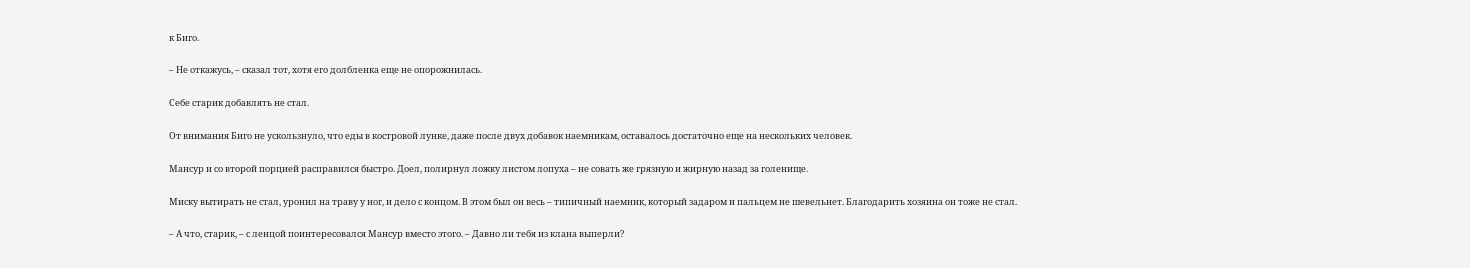к Биго.

– Не откажусь, – сказал тот, хотя его долбленка еще не опорожнилась.

Себе старик добавлять не стал.

От внимания Биго не ускользнуло, что еды в костровой лунке, даже после двух добавок наемникам, оставалось достаточно еще на нескольких человек.

Мансур и со второй порцией расправился быстро. Доел, полирнул ложку листом лопуха – не совать же грязную и жирную назад за голенище.

Миску вытирать не стал, уронил на траву у ног, и дело с концом. В этом был он весь – типичный наемник, который задаром и пальцем не шевельнет. Благодарить хозяина он тоже не стал.

– А что, старик, – с ленцой поинтересовался Мансур вместо этого. – Давно ли тебя из клана выперли?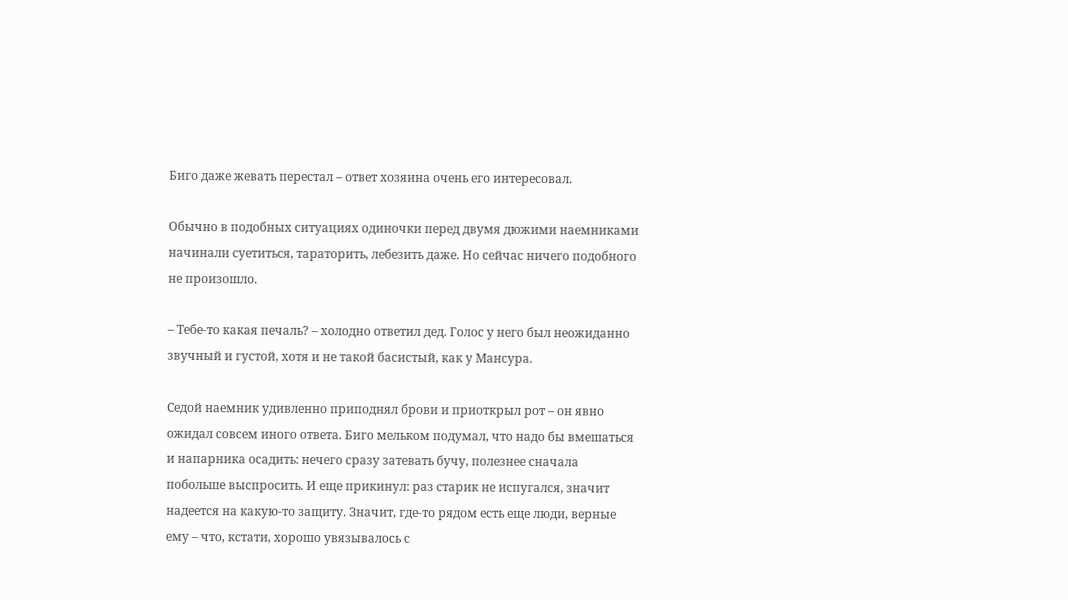Биго даже жевать перестал – ответ хозяина очень его интересовал.

Обычно в подобных ситуациях одиночки перед двумя дюжими наемниками начинали суетиться, тараторить, лебезить даже. Но сейчас ничего подобного не произошло.

– Тебе-то какая печаль? – холодно ответил дед. Голос у него был неожиданно звучный и густой, хотя и не такой басистый, как у Мансура.

Седой наемник удивленно приподнял брови и приоткрыл рот – он явно ожидал совсем иного ответа. Биго мельком подумал, что надо бы вмешаться и напарника осадить: нечего сразу затевать бучу, полезнее сначала побольше выспросить. И еще прикинул: раз старик не испугался, значит надеется на какую-то защиту. Значит, где-то рядом есть еще люди, верные ему – что, кстати, хорошо увязывалось с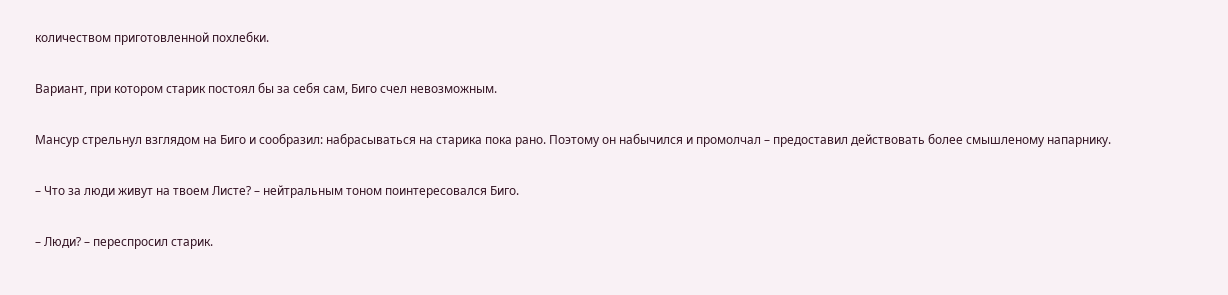количеством приготовленной похлебки.

Вариант, при котором старик постоял бы за себя сам, Биго счел невозможным.

Мансур стрельнул взглядом на Биго и сообразил: набрасываться на старика пока рано. Поэтому он набычился и промолчал – предоставил действовать более смышленому напарнику.

– Что за люди живут на твоем Листе? – нейтральным тоном поинтересовался Биго.

– Люди? – переспросил старик.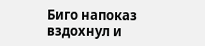Биго напоказ вздохнул и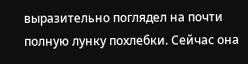выразительно поглядел на почти полную лунку похлебки. Сейчас она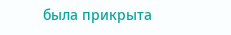была прикрыта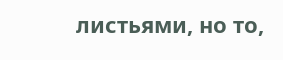листьями, но то,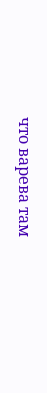что варева там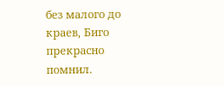без малого до краев, Биго прекрасно помнил.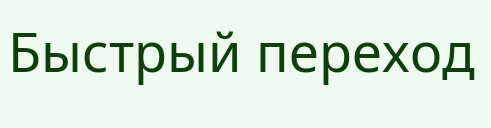Быстрый переход